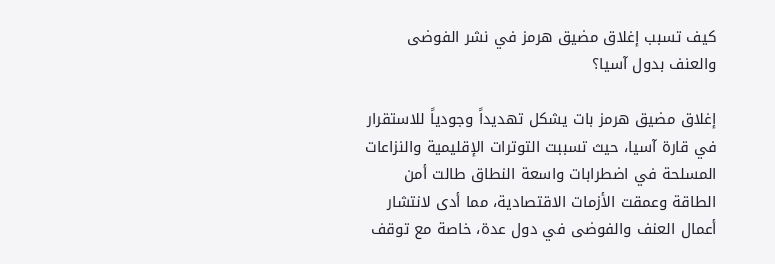كيف تسبب إغلاق مضيق هرمز في نشر الفوضى والعنف بدول آسيا؟

إغلاق مضيق هرمز بات يشكل تهديداً وجودياً للاستقرار في قارة آسيا، حيث تسببت التوترات الإقليمية والنزاعات المسلحة في اضطرابات واسعة النطاق طالت أمن الطاقة وعمقت الأزمات الاقتصادية، مما أدى لانتشار أعمال العنف والفوضى في دول عدة، خاصة مع توقف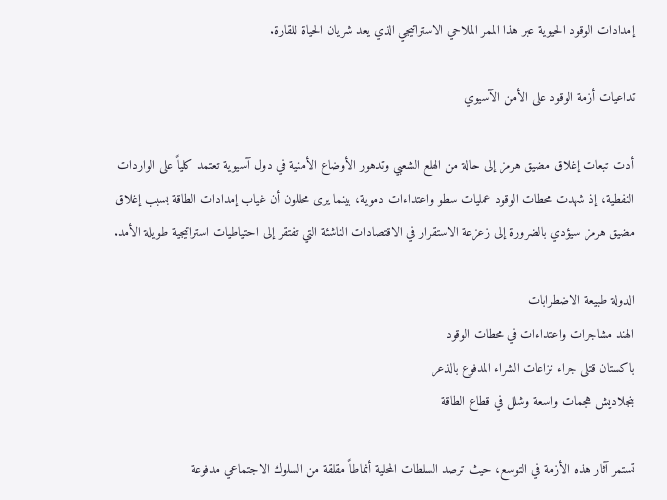إمدادات الوقود الحيوية عبر هذا الممر الملاحي الاستراتيجي الذي يعد شريان الحياة للقارة.

تداعيات أزمة الوقود على الأمن الآسيوي

أدت تبعات إغلاق مضيق هرمز إلى حالة من الهلع الشعبي وتدهور الأوضاع الأمنية في دول آسيوية تعتمد كلياً على الواردات النفطية، إذ شهدت محطات الوقود عمليات سطو واعتداءات دموية، بينما يرى محللون أن غياب إمدادات الطاقة بسبب إغلاق مضيق هرمز سيؤدي بالضرورة إلى زعزعة الاستقرار في الاقتصادات الناشئة التي تفتقر إلى احتياطيات استراتيجية طويلة الأمد.

الدولة طبيعة الاضطرابات
الهند مشاجرات واعتداءات في محطات الوقود
باكستان قتلى جراء نزاعات الشراء المدفوع بالذعر
بنجلاديش هجمات واسعة وشلل في قطاع الطاقة

تستمر آثار هذه الأزمة في التوسع، حيث ترصد السلطات المحلية أنماطاً مقلقة من السلوك الاجتماعي مدفوعة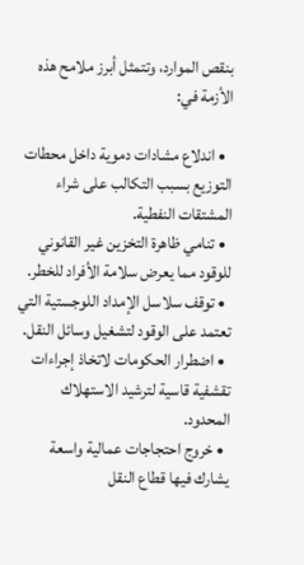بنقص الموارد، وتتمثل أبرز ملامح هذه الأزمة في:

  • اندلاع مشادات دموية داخل محطات التوزيع بسبب التكالب على شراء المشتقات النفطية.
  • تنامي ظاهرة التخزين غير القانوني للوقود مما يعرض سلامة الأفراد للخطر.
  • توقف سلاسل الإمداد اللوجستية التي تعتمد على الوقود لتشغيل وسائل النقل.
  • اضطرار الحكومات لاتخاذ إجراءات تقشفية قاسية لترشيد الاستهلاك المحدود.
  • خروج احتجاجات عمالية واسعة يشارك فيها قطاع النقل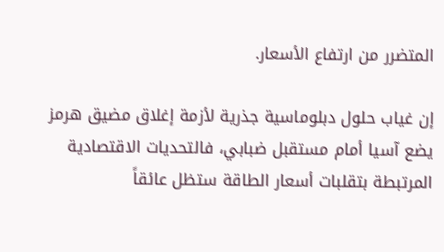المتضرر من ارتفاع الأسعار.

إن غياب حلول دبلوماسية جذرية لأزمة إغلاق مضيق هرمز يضع آسيا أمام مستقبل ضبابي، فالتحديات الاقتصادية المرتبطة بتقلبات أسعار الطاقة ستظل عائقاً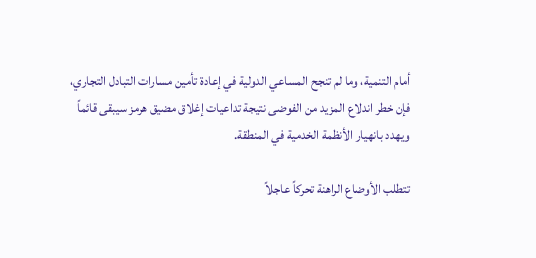أمام التنمية، وما لم تنجح المساعي الدولية في إعادة تأمين مسارات التبادل التجاري، فإن خطر اندلاع المزيد من الفوضى نتيجة تداعيات إغلاق مضيق هرمز سيبقى قائماً ويهدد بانهيار الأنظمة الخدمية في المنطقة.

تتطلب الأوضاع الراهنة تحركاً عاجلاً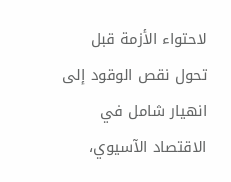لاحتواء الأزمة قبل تحول نقص الوقود إلى انهيار شامل في الاقتصاد الآسيوي،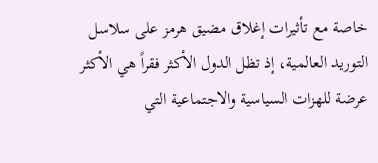خاصة مع تأثيرات إغلاق مضيق هرمز على سلاسل التوريد العالمية، إذ تظل الدول الأكثر فقراً هي الأكثر عرضة للهزات السياسية والاجتماعية التي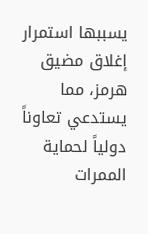يسببها استمرار إغلاق مضيق هرمز، مما يستدعي تعاوناً دولياً لحماية الممرات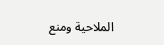الملاحية ومنع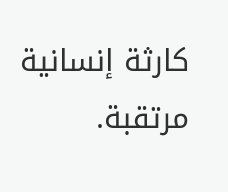كارثة إنسانية مرتقبة.